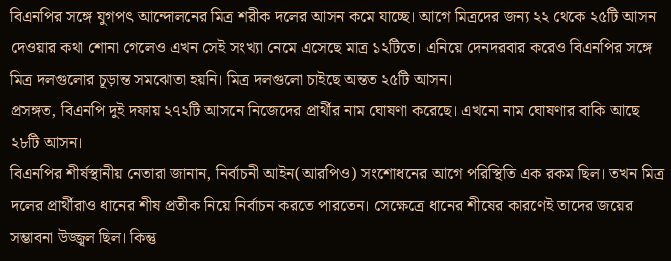বিএনপির সঙ্গে যুগপৎ আন্দোলনের মিত্র শরীক দলের আসন কমে যাচ্ছে। আগে মিত্রদের জন্য ২২ থেকে ২৫টি আসন দেওয়ার কথা শোনা গেলেও এখন সেই সংখ্যা নেমে এসেছে মাত্র ১২টিতে। এনিয়ে দেনদরবার করেও বিএনপির সঙ্গে মিত্র দলগুলোর চূড়ান্ত সমঝোতা হয়নি। মিত্র দলগুলো চাইছে অন্তত ২৫টি আসন।
প্রসঙ্গত, বিএনপি দুই দফায় ২৭২টি আসনে নিজেদের প্রার্থীর নাম ঘোষণা করেছে। এখনো নাম ঘোষণার বাকি আছে ২৮টি আসন।
বিএনপির শীর্ষস্থানীয় নেতারা জানান, নির্বাচনী আইন(আরপিও) সংশোধনের আগে পরিস্থিতি এক রকম ছিল। তখন মিত্র দলের প্রার্থীরাও ধানের শীষ প্রতীক নিয়ে নির্বাচন করতে পারতেন। সেক্ষেত্রে ধানের শীষের কারণেই তাদের জয়ের সম্ভাবনা উজ্জ্বল ছিল। কিন্তু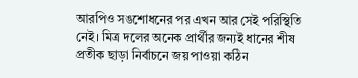আরপিও সঙশোধনের পর এখন আর সেই পরিস্থিতি নেই। মিত্র দলের অনেক প্রার্থীর জন্যই ধানের শীষ প্রতীক ছাড়া নির্বাচনে জয় পাওয়া কঠিন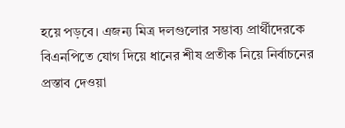হয়ে পড়বে। এজন্য মিত্র দলগুলোর সম্ভাব্য প্রার্থীদেরকে বিএনপিতে যোগ দিয়ে ধানের শীষ প্রতীক নিয়ে নির্বাচনের প্রস্তাব দেওয়া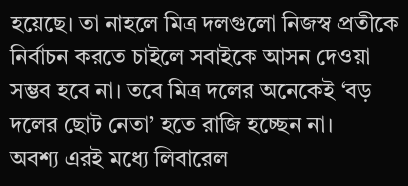হয়েছে। তা নাহলে মিত্র দলগুলো নিজস্ব প্রতীকে নির্বাচন করতে চাইলে সবাইকে আসন দেওয়া সম্ভব হবে না। তবে মিত্র দলের অনেকেই ‘বড় দলের ছোট নেতা’ হতে রাজি হচ্ছেন না।
অবশ্য এরই মধ্যে লিবারেল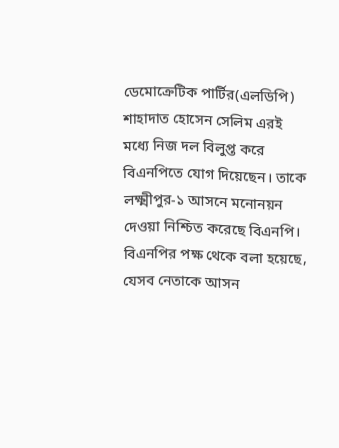ডেমোক্রেটিক পার্টির(এলডিপি) শাহাদাত হোসেন সেলিম এরই মধ্যে নিজ দল বিলুপ্ত করে বিএনপিতে যোগ দিয়েছেন। তাকে লক্ষ্মীপুর-১ আসনে মনোনয়ন দেওয়া নিশ্চিত করেছে বিএনপি।
বিএনপির পক্ষ থেকে বলা হয়েছে, যেসব নেতাকে আসন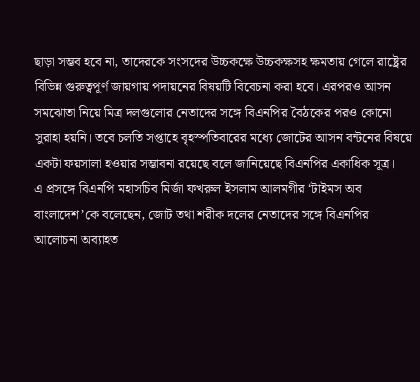ছাড়া সম্ভব হবে না, তাদেরকে সংসদের উচ্চকক্ষে উচ্চকক্ষসহ ক্ষমতায় গেলে রাষ্ট্রের বিভিন্ন গুরুত্বপূর্ণ জায়গায় পদায়নের বিষয়টি বিবেচনা করা হবে। এরপরও আসন সমঝোতা নিয়ে মিত্র দলগুলোর নেতাদের সঙ্গে বিএনপির বৈঠকের পরও কোনো সুরাহা হয়নি। তবে চলতি সপ্তাহে বৃহস্পতিবারের মধ্যে জোটের আসন বন্টনের বিষয়ে একটা ফয়সালা হওয়ার সম্ভাবনা রয়েছে বলে জানিয়েছে বিএনপির একাধিক সূত্র।
এ প্রসঙ্গে বিএনপি মহাসচিব মির্জা ফখরুল ইসলাম আলমগীর ‘টাইমস অব বাংলাদেশ’কে বলেছেন, জোট তথা শরীক দলের নেতাদের সঙ্গে বিএনপির আলোচনা অব্যাহত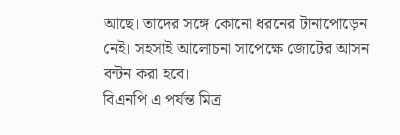আছে। তাদের সঙ্গে কোনো ধরনের টানাপোড়েন নেই। সহসাই আলোচনা সাপেক্ষে জোটের আসন বন্টন করা হবে।
বিএনপি এ পর্যন্ত মিত্র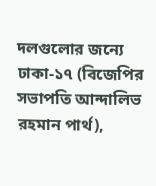দলগুলোর জন্যে ঢাকা-১৭ (বিজেপির সভাপতি আন্দালিভ রহমান পার্থ),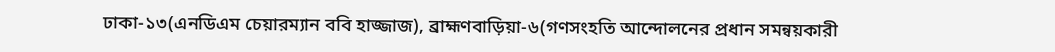ঢাকা-১৩(এনডিএম চেয়ারম্যান ববি হাজ্জাজ), ব্রাহ্মণবাড়িয়া-৬(গণসংহতি আন্দোলনের প্রধান সমন্বয়কারী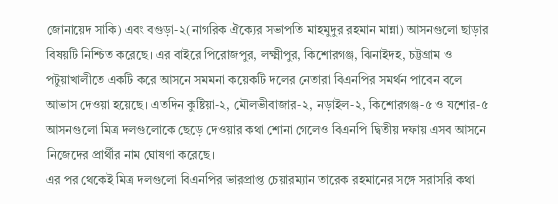জোনায়েদ সাকি) এবং বগুড়া-২(নাগরিক ঐক্যের সভাপতি মাহমুদুর রহমান মান্না) আসনগুলো ছাড়ার বিষয়টি নিশ্চিত করেছে। এর বাইরে পিরোজপুর, লক্ষ্মীপুর, কিশোরগঞ্জ, ঝিনাইদহ, চট্টগ্রাম ও পটুয়াখালীতে একটি করে আসনে সমমনা কয়েকটি দলের নেতারা বিএনপির সমর্থন পাবেন বলে আভাস দেওয়া হয়েছে। এতদিন কুষ্টিয়া-২, মৌলভীবাজার-২, নড়াইল-২, কিশোরগঞ্জ-৫ ও যশোর-৫ আসনগুলো মিত্র দলগুলোকে ছেড়ে দেওয়ার কথা শোনা গেলেও বিএনপি দ্বিতীয় দফায় এসব আসনে নিজেদের প্রার্থীর নাম ঘোষণা করেছে।
এর পর থেকেই মিত্র দলগুলো বিএনপির ভারপ্রাপ্ত চেয়ারম্যান তারেক রহমানের সঙ্গে সরাসরি কথা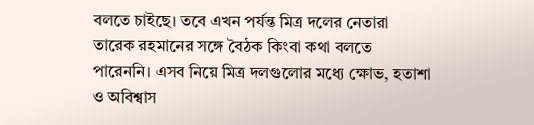বলতে চাইছে। তবে এখন পর্যন্ত মিত্র দলের নেতারা তারেক রহমানের সঙ্গে বৈঠক কিংবা কথা বলতে পারেননি। এসব নিয়ে মিত্র দলগুলোর মধ্যে ক্ষোভ, হতাশা ও অবিশ্বাস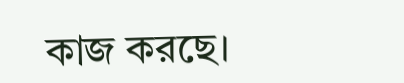কাজ করছে।